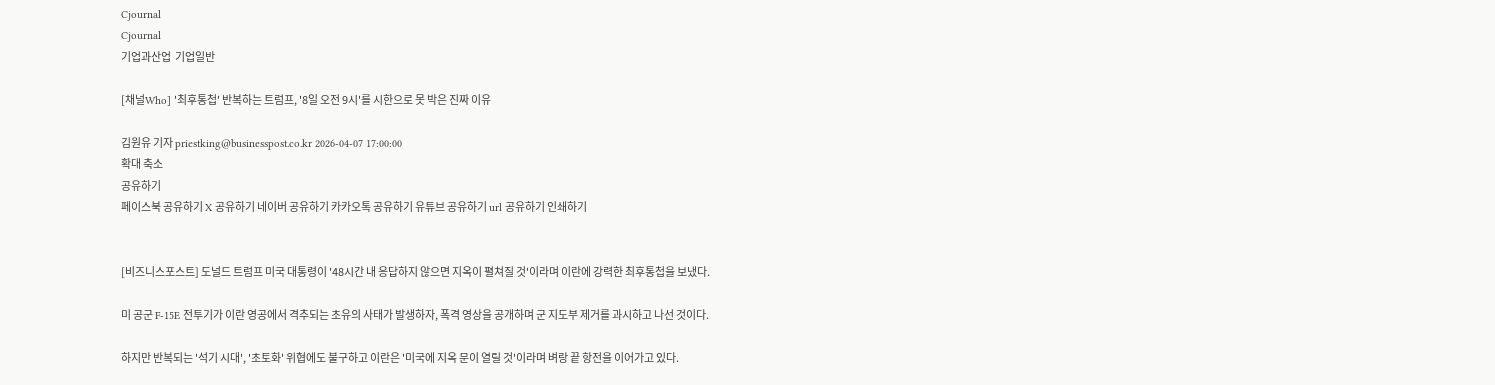Cjournal
Cjournal
기업과산업  기업일반

[채널Who] '최후통첩' 반복하는 트럼프, '8일 오전 9시'를 시한으로 못 박은 진짜 이유

김원유 기자 priestking@businesspost.co.kr 2026-04-07 17:00:00
확대 축소
공유하기
페이스북 공유하기 X 공유하기 네이버 공유하기 카카오톡 공유하기 유튜브 공유하기 url 공유하기 인쇄하기


[비즈니스포스트] 도널드 트럼프 미국 대통령이 '48시간 내 응답하지 않으면 지옥이 펼쳐질 것'이라며 이란에 강력한 최후통첩을 보냈다.

미 공군 F-15E 전투기가 이란 영공에서 격추되는 초유의 사태가 발생하자, 폭격 영상을 공개하며 군 지도부 제거를 과시하고 나선 것이다.

하지만 반복되는 '석기 시대', '초토화' 위협에도 불구하고 이란은 '미국에 지옥 문이 열릴 것'이라며 벼랑 끝 항전을 이어가고 있다.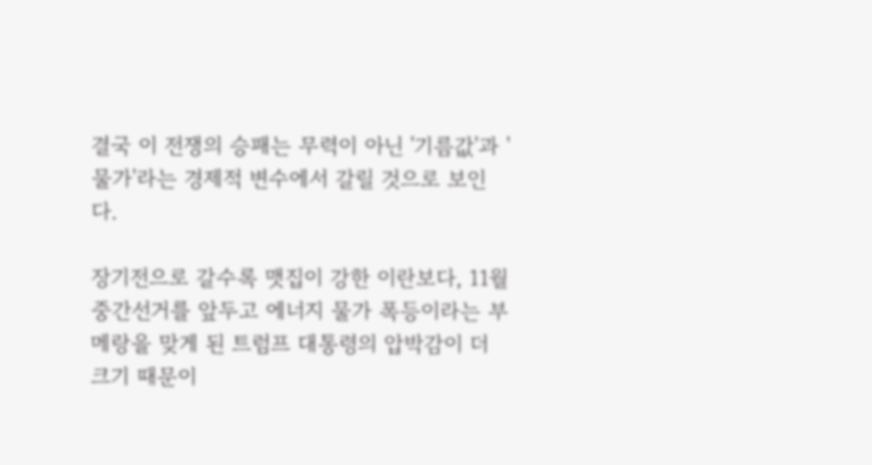결국 이 전쟁의 승패는 무력이 아닌 '기름값'과 '물가'라는 경제적 변수에서 갈릴 것으로 보인다.

장기전으로 갈수록 맷집이 강한 이란보다, 11월 중간선거를 앞두고 에너지 물가 폭등이라는 부메랑을 맞게 된 트럼프 대통령의 압박감이 더 크기 때문이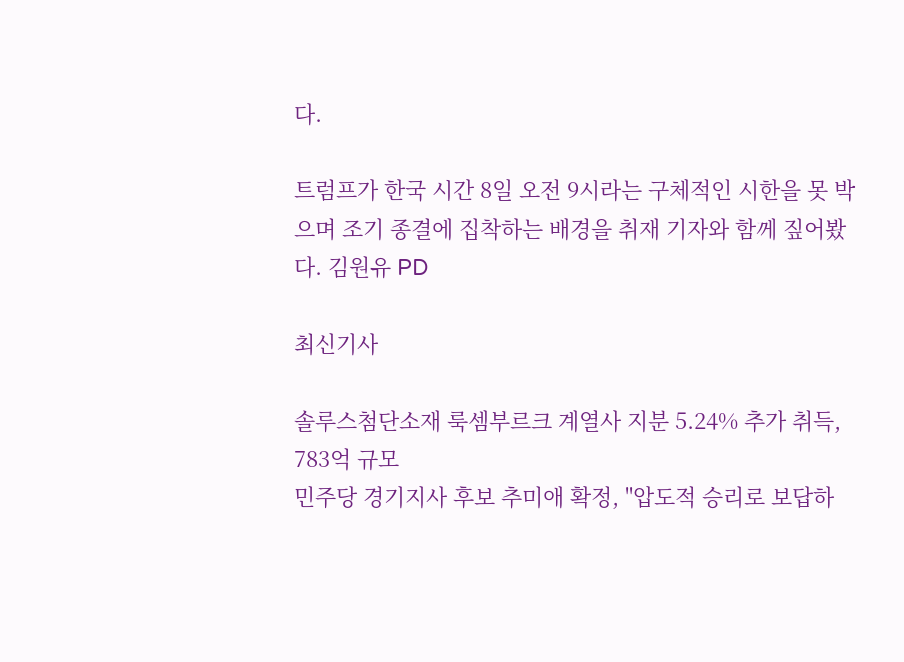다.

트럼프가 한국 시간 8일 오전 9시라는 구체적인 시한을 못 박으며 조기 종결에 집착하는 배경을 취재 기자와 함께 짚어봤다. 김원유 PD

최신기사

솔루스첨단소재 룩셈부르크 계열사 지분 5.24% 추가 취득, 783억 규모
민주당 경기지사 후보 추미애 확정, "압도적 승리로 보답하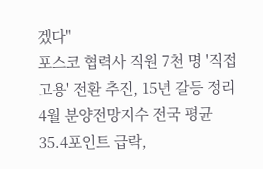겠다"
포스코 협력사 직원 7천 명 '직접 고용' 전환 추진, 15년 갈등 정리
4월 분양전망지수 전국 평균 35.4포인트 급락,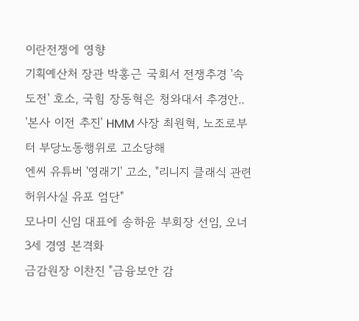이란전쟁에 영향
기획예산처 장관 박홍근 국회서 전쟁추경 '속도전' 호소, 국힘 장동혁은 청와대서 추경안..
'본사 이전 추진' HMM 사장 최원혁, 노조로부터 부당노동행위로 고소당해
엔씨 유튜버 '영래기' 고소, "리니지 클래식 관련 허위사실 유포 엄단"
모나미 신임 대표에 송하윤 부회장 선임, 오너 3세 경영 본격화
금감원장 이찬진 "금융보안 감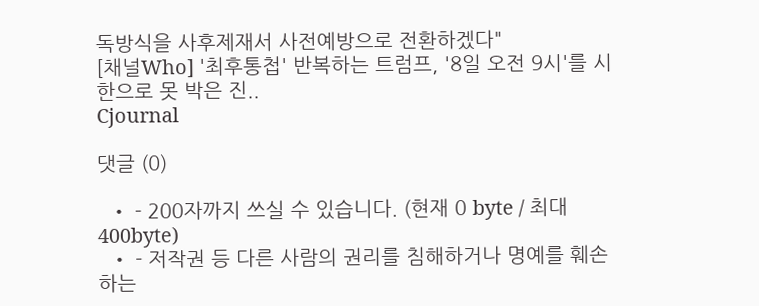독방식을 사후제재서 사전예방으로 전환하겠다"
[채널Who] '최후통첩' 반복하는 트럼프, '8일 오전 9시'를 시한으로 못 박은 진..
Cjournal

댓글 (0)

  • - 200자까지 쓰실 수 있습니다. (현재 0 byte / 최대 400byte)
  • - 저작권 등 다른 사람의 권리를 침해하거나 명예를 훼손하는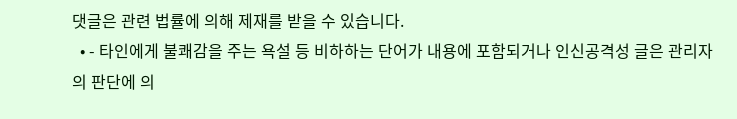댓글은 관련 법률에 의해 제재를 받을 수 있습니다.
  • - 타인에게 불쾌감을 주는 욕설 등 비하하는 단어가 내용에 포함되거나 인신공격성 글은 관리자의 판단에 의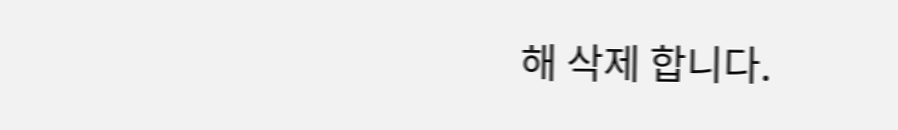해 삭제 합니다.